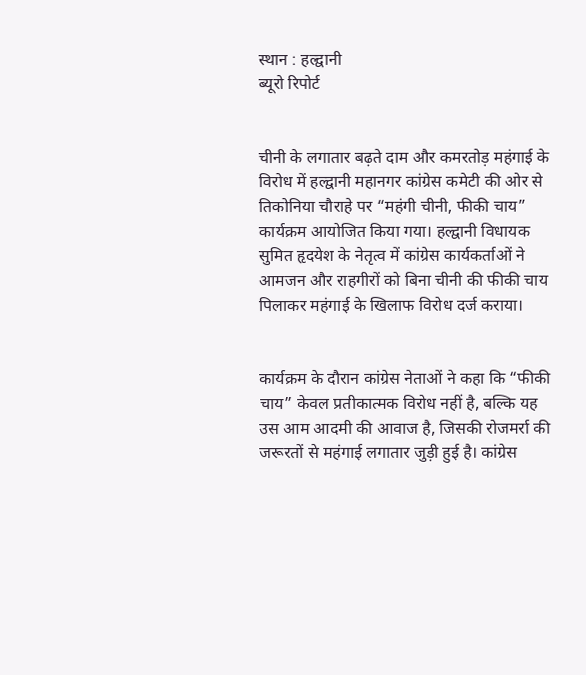स्थान : हल्द्वानी
ब्यूरो रिपोर्ट


चीनी के लगातार बढ़ते दाम और कमरतोड़ महंगाई के विरोध में हल्द्वानी महानगर कांग्रेस कमेटी की ओर से तिकोनिया चौराहे पर “महंगी चीनी, फीकी चाय” कार्यक्रम आयोजित किया गया। हल्द्वानी विधायक सुमित हृदयेश के नेतृत्व में कांग्रेस कार्यकर्ताओं ने आमजन और राहगीरों को बिना चीनी की फीकी चाय पिलाकर महंगाई के खिलाफ विरोध दर्ज कराया।


कार्यक्रम के दौरान कांग्रेस नेताओं ने कहा कि “फीकी चाय” केवल प्रतीकात्मक विरोध नहीं है, बल्कि यह उस आम आदमी की आवाज है, जिसकी रोजमर्रा की जरूरतों से महंगाई लगातार जुड़ी हुई है। कांग्रेस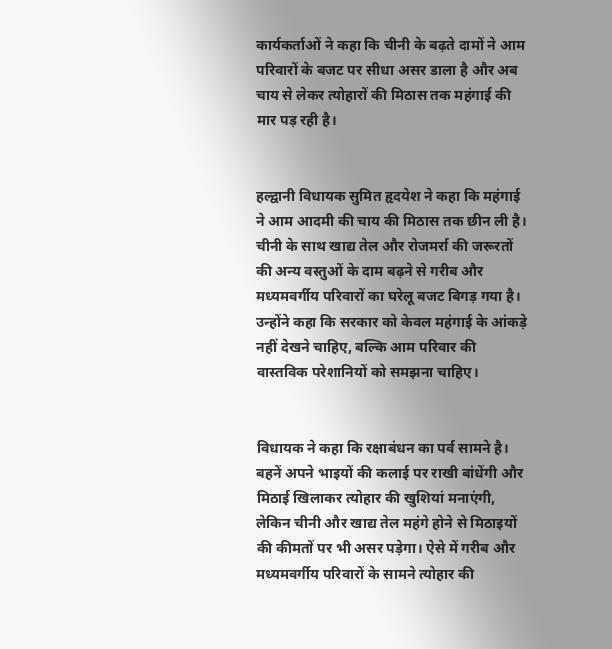कार्यकर्ताओं ने कहा कि चीनी के बढ़ते दामों ने आम परिवारों के बजट पर सीधा असर डाला है और अब चाय से लेकर त्योहारों की मिठास तक महंगाई की मार पड़ रही है।


हल्द्वानी विधायक सुमित हृदयेश ने कहा कि महंगाई ने आम आदमी की चाय की मिठास तक छीन ली है। चीनी के साथ खाद्य तेल और रोजमर्रा की जरूरतों की अन्य वस्तुओं के दाम बढ़ने से गरीब और मध्यमवर्गीय परिवारों का घरेलू बजट बिगड़ गया है। उन्होंने कहा कि सरकार को केवल महंगाई के आंकड़े नहीं देखने चाहिए, बल्कि आम परिवार की वास्तविक परेशानियों को समझना चाहिए।


विधायक ने कहा कि रक्षाबंधन का पर्व सामने है। बहनें अपने भाइयों की कलाई पर राखी बांधेंगी और मिठाई खिलाकर त्योहार की खुशियां मनाएंगी, लेकिन चीनी और खाद्य तेल महंगे होने से मिठाइयों की कीमतों पर भी असर पड़ेगा। ऐसे में गरीब और मध्यमवर्गीय परिवारों के सामने त्योहार की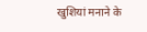खुशियां मनाने के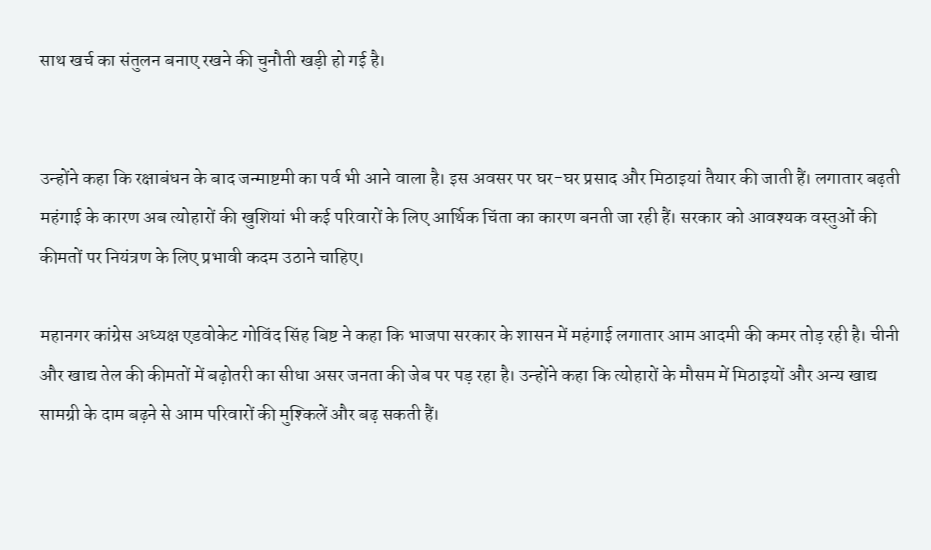साथ खर्च का संतुलन बनाए रखने की चुनौती खड़ी हो गई है।


उन्होंने कहा कि रक्षाबंधन के बाद जन्माष्टमी का पर्व भी आने वाला है। इस अवसर पर घर-घर प्रसाद और मिठाइयां तैयार की जाती हैं। लगातार बढ़ती महंगाई के कारण अब त्योहारों की खुशियां भी कई परिवारों के लिए आर्थिक चिंता का कारण बनती जा रही हैं। सरकार को आवश्यक वस्तुओं की कीमतों पर नियंत्रण के लिए प्रभावी कदम उठाने चाहिए।

महानगर कांग्रेस अध्यक्ष एडवोकेट गोविंद सिंह बिष्ट ने कहा कि भाजपा सरकार के शासन में महंगाई लगातार आम आदमी की कमर तोड़ रही है। चीनी और खाद्य तेल की कीमतों में बढ़ोतरी का सीधा असर जनता की जेब पर पड़ रहा है। उन्होंने कहा कि त्योहारों के मौसम में मिठाइयों और अन्य खाद्य सामग्री के दाम बढ़ने से आम परिवारों की मुश्किलें और बढ़ सकती हैं।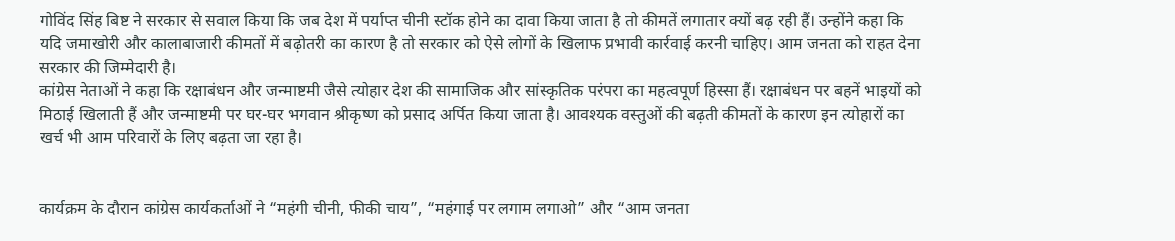गोविंद सिंह बिष्ट ने सरकार से सवाल किया कि जब देश में पर्याप्त चीनी स्टॉक होने का दावा किया जाता है तो कीमतें लगातार क्यों बढ़ रही हैं। उन्होंने कहा कि यदि जमाखोरी और कालाबाजारी कीमतों में बढ़ोतरी का कारण है तो सरकार को ऐसे लोगों के खिलाफ प्रभावी कार्रवाई करनी चाहिए। आम जनता को राहत देना सरकार की जिम्मेदारी है।
कांग्रेस नेताओं ने कहा कि रक्षाबंधन और जन्माष्टमी जैसे त्योहार देश की सामाजिक और सांस्कृतिक परंपरा का महत्वपूर्ण हिस्सा हैं। रक्षाबंधन पर बहनें भाइयों को मिठाई खिलाती हैं और जन्माष्टमी पर घर-घर भगवान श्रीकृष्ण को प्रसाद अर्पित किया जाता है। आवश्यक वस्तुओं की बढ़ती कीमतों के कारण इन त्योहारों का खर्च भी आम परिवारों के लिए बढ़ता जा रहा है।


कार्यक्रम के दौरान कांग्रेस कार्यकर्ताओं ने “महंगी चीनी, फीकी चाय”, “महंगाई पर लगाम लगाओ” और “आम जनता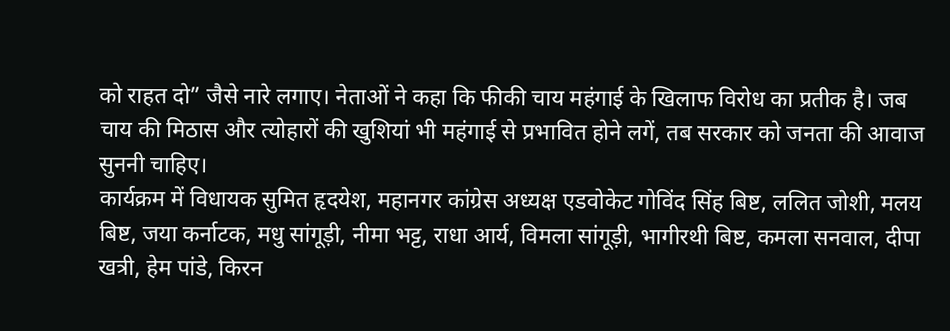को राहत दो” जैसे नारे लगाए। नेताओं ने कहा कि फीकी चाय महंगाई के खिलाफ विरोध का प्रतीक है। जब चाय की मिठास और त्योहारों की खुशियां भी महंगाई से प्रभावित होने लगें, तब सरकार को जनता की आवाज सुननी चाहिए।
कार्यक्रम में विधायक सुमित हृदयेश, महानगर कांग्रेस अध्यक्ष एडवोकेट गोविंद सिंह बिष्ट, ललित जोशी, मलय बिष्ट, जया कर्नाटक, मधु सांगूड़ी, नीमा भट्ट, राधा आर्य, विमला सांगूड़ी, भागीरथी बिष्ट, कमला सनवाल, दीपा खत्री, हेम पांडे, किरन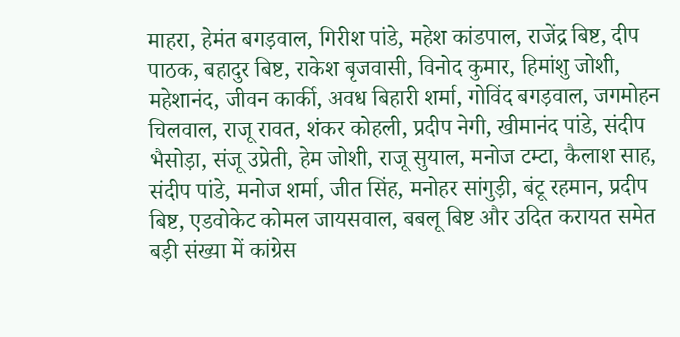माहरा, हेमंत बगड़वाल, गिरीश पांडे, महेश कांडपाल, राजेंद्र बिष्ट, दीप पाठक, बहादुर बिष्ट, राकेश बृजवासी, विनोद कुमार, हिमांशु जोशी, महेशानंद, जीवन कार्की, अवध बिहारी शर्मा, गोविंद बगड़वाल, जगमोहन चिलवाल, राजू रावत, शंकर कोहली, प्रदीप नेगी, खीमानंद पांडे, संदीप भैसोड़ा, संजू उप्रेती, हेम जोशी, राजू सुयाल, मनोज टम्टा, कैलाश साह, संदीप पांडे, मनोज शर्मा, जीत सिंह, मनोहर सांगुड़ी, बंटू रहमान, प्रदीप बिष्ट, एडवोकेट कोमल जायसवाल, बबलू बिष्ट और उदित करायत समेत बड़ी संख्या में कांग्रेस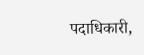पदाधिकारी,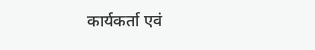कार्यकर्ता एवं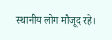स्थानीय लोग मौजूद रहे।